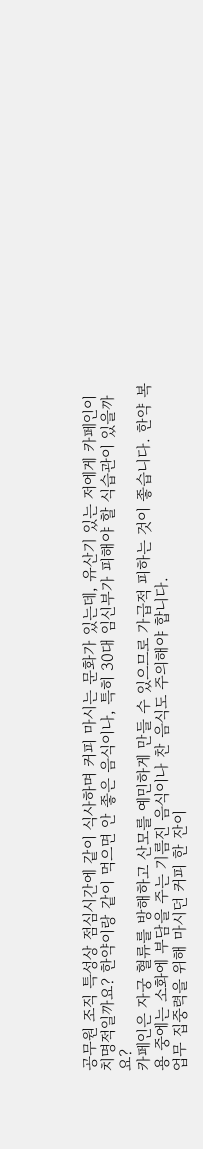공무원 조직 특성상 점심시간에 같이 식사하며 커피 마시는 문화가 있는데, 유산기 있는 저에게 카페인이 치명적일까요? 한약이랑 같이 먹으면 안 좋은 음식이나, 특히 30대 임신부가 피해야 할 식습관이 있을까요?
카페인은 자궁 혈류를 방해하고 산모를 예민하게 만들 수 있으므로 가급적 피하는 것이 좋습니다. 한약 복용 중에는 소화에 부담을 주는 기름진 음식이나 찬 음식도 주의해야 합니다.
업무 집중력을 위해 마시던 커피 한 잔이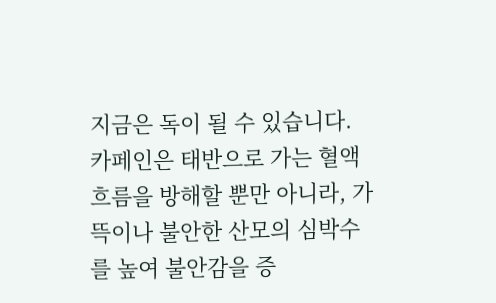지금은 독이 될 수 있습니다.
카페인은 태반으로 가는 혈액 흐름을 방해할 뿐만 아니라, 가뜩이나 불안한 산모의 심박수를 높여 불안감을 증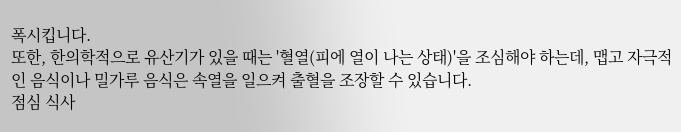폭시킵니다.
또한, 한의학적으로 유산기가 있을 때는 '혈열(피에 열이 나는 상태)'을 조심해야 하는데, 맵고 자극적인 음식이나 밀가루 음식은 속열을 일으켜 출혈을 조장할 수 있습니다.
점심 식사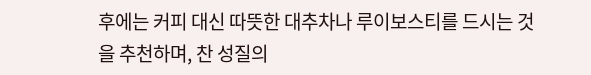후에는 커피 대신 따뜻한 대추차나 루이보스티를 드시는 것을 추천하며, 찬 성질의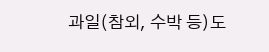과일(참외, 수박 등)도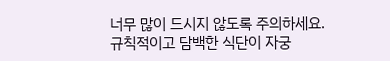너무 많이 드시지 않도록 주의하세요.
규칙적이고 담백한 식단이 자궁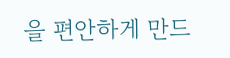을 편안하게 만드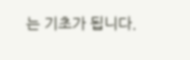는 기초가 됩니다.